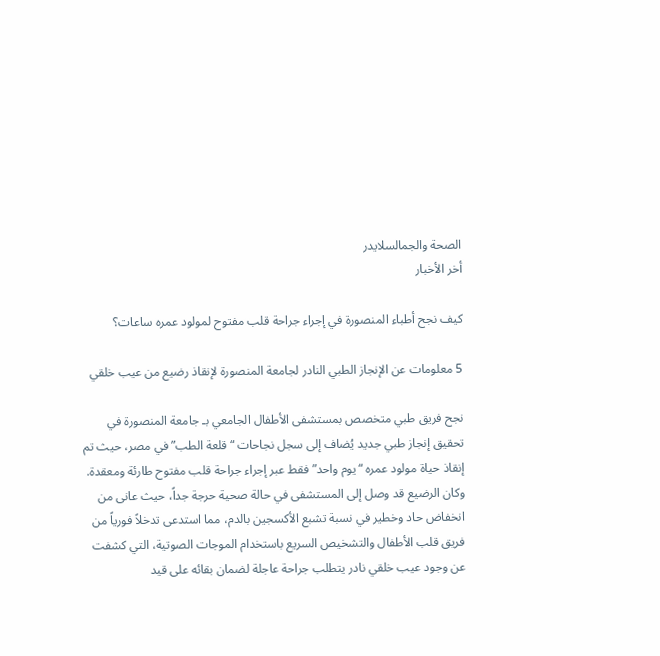الصحة والجمالسلايدر
أخر الأخبار

كيف نجح أطباء المنصورة في إجراء جراحة قلب مفتوح لمولود عمره ساعات؟

5 معلومات عن الإنجاز الطبي النادر لجامعة المنصورة لإنقاذ رضيع من عيب خلقي

نجح فريق طبي متخصص بمستشفى الأطفال الجامعي بـ جامعة المنصورة في تحقيق إنجاز طبي جديد يُضاف إلى سجل نجاحات “قلعة الطب” في مصر، حيث تم إنقاذ حياة مولود عمره “يوم واحد” فقط عبر إجراء جراحة قلب مفتوح طارئة ومعقدة. وكان الرضيع قد وصل إلى المستشفى في حالة صحية حرجة جداً، حيث عانى من انخفاض حاد وخطير في نسبة تشبع الأكسجين بالدم، مما استدعى تدخلاً فورياً من فريق قلب الأطفال والتشخيص السريع باستخدام الموجات الصوتية، التي كشفت عن وجود عيب خلقي نادر يتطلب جراحة عاجلة لضمان بقائه على قيد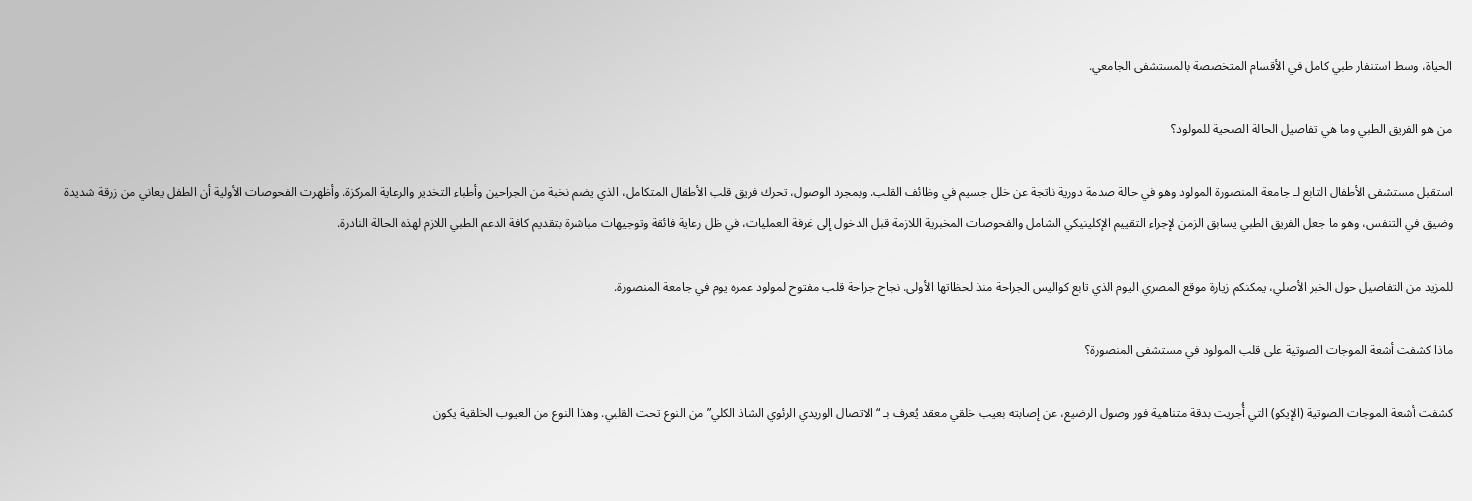الحياة، وسط استنفار طبي كامل في الأقسام المتخصصة بالمستشفى الجامعي.

من هو الفريق الطبي وما هي تفاصيل الحالة الصحية للمولود؟

استقبل مستشفى الأطفال التابع لـ جامعة المنصورة المولود وهو في حالة صدمة دورية ناتجة عن خلل جسيم في وظائف القلب. وبمجرد الوصول، تحرك فريق قلب الأطفال المتكامل، الذي يضم نخبة من الجراحين وأطباء التخدير والرعاية المركزة. وأظهرت الفحوصات الأولية أن الطفل يعاني من زرقة شديدة وضيق في التنفس، وهو ما جعل الفريق الطبي يسابق الزمن لإجراء التقييم الإكلينيكي الشامل والفحوصات المخبرية اللازمة قبل الدخول إلى غرفة العمليات، في ظل رعاية فائقة وتوجيهات مباشرة بتقديم كافة الدعم الطبي اللازم لهذه الحالة النادرة.

للمزيد من التفاصيل حول الخبر الأصلي، يمكنكم زيارة موقع المصري اليوم الذي تابع كواليس الجراحة منذ لحظاتها الأولى. نجاح جراحة قلب مفتوح لمولود عمره يوم في جامعة المنصورة.

ماذا كشفت أشعة الموجات الصوتية على قلب المولود في مستشفى المنصورة؟

كشفت أشعة الموجات الصوتية (الإيكو) التي أُجريت بدقة متناهية فور وصول الرضيع، عن إصابته بعيب خلقي معقد يُعرف بـ “الاتصال الوريدي الرئوي الشاذ الكلي” من النوع تحت القلبي. وهذا النوع من العيوب الخلقية يكون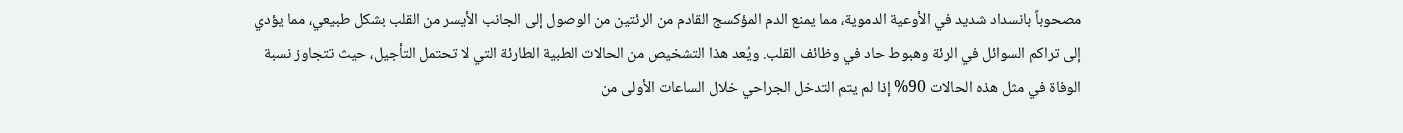مصحوباً بانسداد شديد في الأوعية الدموية، مما يمنع الدم المؤكسج القادم من الرئتين من الوصول إلى الجانب الأيسر من القلب بشكل طبيعي، مما يؤدي إلى تراكم السوائل في الرئة وهبوط حاد في وظائف القلب. ويُعد هذا التشخيص من الحالات الطبية الطارئة التي لا تحتمل التأجيل، حيث تتجاوز نسبة الوفاة في مثل هذه الحالات 90% إذا لم يتم التدخل الجراحي خلال الساعات الأولى من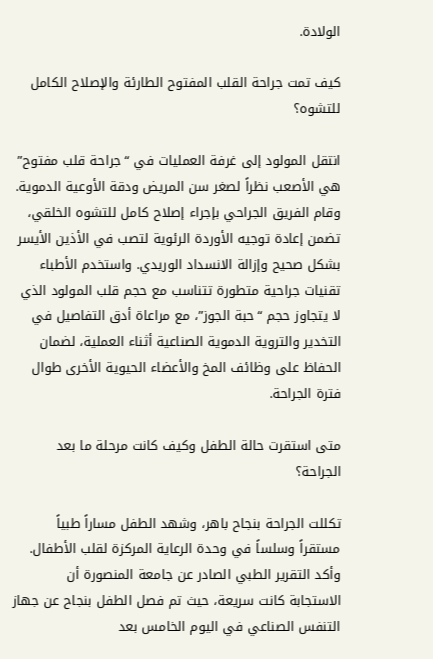الولادة.

كيف تمت جراحة القلب المفتوح الطارئة والإصلاح الكامل للتشوه؟

انتقل المولود إلى غرفة العمليات في “جراحة قلب مفتوح” هي الأصعب نظراً لصغر سن المريض ودقة الأوعية الدموية. وقام الفريق الجراحي بإجراء إصلاح كامل للتشوه الخلقي، تضمن إعادة توجيه الأوردة الرئوية لتصب في الأذين الأيسر بشكل صحيح وإزالة الانسداد الوريدي. واستخدم الأطباء تقنيات جراحية متطورة تتناسب مع حجم قلب المولود الذي لا يتجاوز حجم “حبة الجوز”، مع مراعاة أدق التفاصيل في التخدير والتروية الدموية الصناعية أثناء العملية، لضمان الحفاظ على وظائف المخ والأعضاء الحيوية الأخرى طوال فترة الجراحة.

متى استقرت حالة الطفل وكيف كانت مرحلة ما بعد الجراحة؟

تكللت الجراحة بنجاح باهر، وشهد الطفل مساراً طبياً مستقراً وسلساً في وحدة الرعاية المركزة لقلب الأطفال. وأكد التقرير الطبي الصادر عن جامعة المنصورة أن الاستجابة كانت سريعة، حيث تم فصل الطفل بنجاح عن جهاز التنفس الصناعي في اليوم الخامس بعد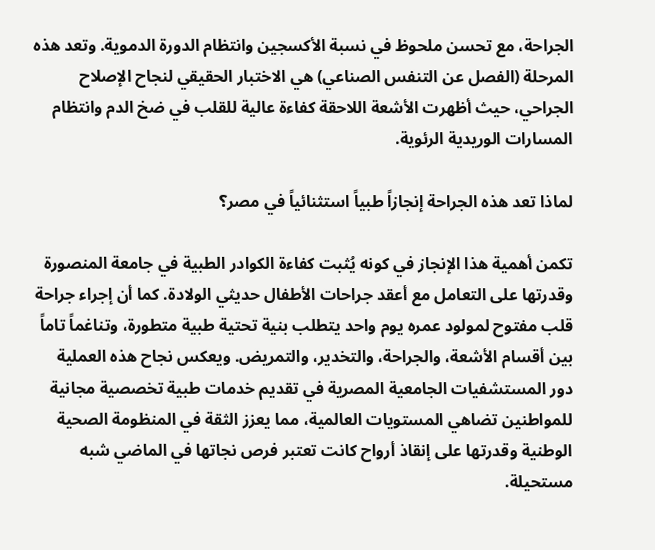الجراحة، مع تحسن ملحوظ في نسبة الأكسجين وانتظام الدورة الدموية. وتعد هذه المرحلة (الفصل عن التنفس الصناعي) هي الاختبار الحقيقي لنجاح الإصلاح الجراحي، حيث أظهرت الأشعة اللاحقة كفاءة عالية للقلب في ضخ الدم وانتظام المسارات الوريدية الرئوية.

لماذا تعد هذه الجراحة إنجازاً طبياً استثنائياً في مصر؟

تكمن أهمية هذا الإنجاز في كونه يُثبت كفاءة الكوادر الطبية في جامعة المنصورة وقدرتها على التعامل مع أعقد جراحات الأطفال حديثي الولادة. كما أن إجراء جراحة قلب مفتوح لمولود عمره يوم واحد يتطلب بنية تحتية طبية متطورة، وتناغماً تاماً بين أقسام الأشعة، والجراحة، والتخدير، والتمريض. ويعكس نجاح هذه العملية دور المستشفيات الجامعية المصرية في تقديم خدمات طبية تخصصية مجانية للمواطنين تضاهي المستويات العالمية، مما يعزز الثقة في المنظومة الصحية الوطنية وقدرتها على إنقاذ أرواح كانت تعتبر فرص نجاتها في الماضي شبه مستحيلة.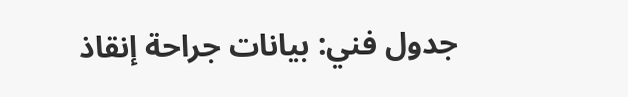جدول فني: بيانات جراحة إنقاذ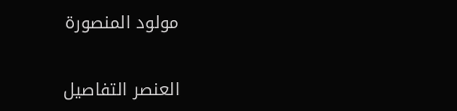مولود المنصورة

العنصر التفاصيل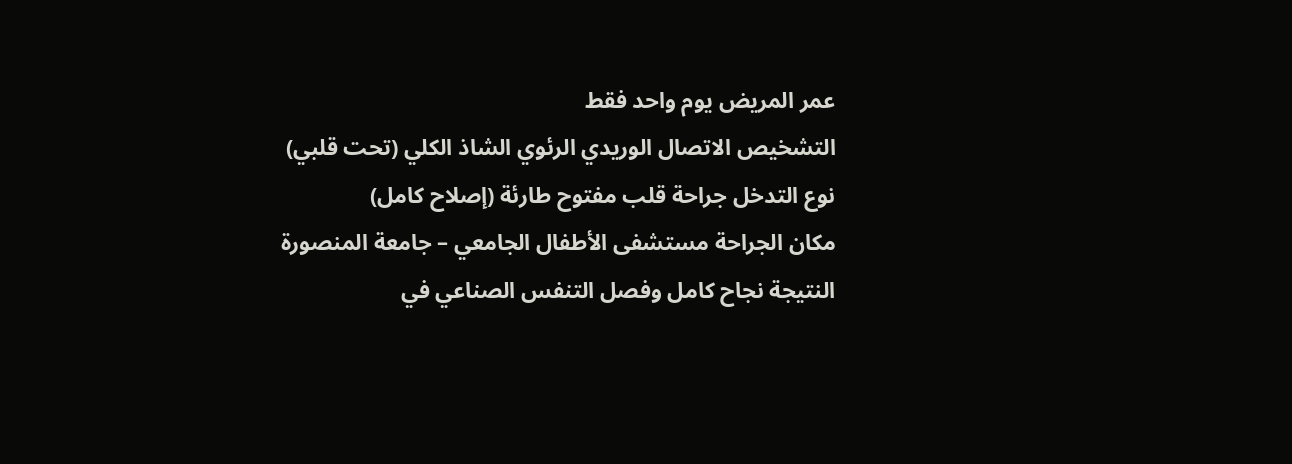عمر المريض يوم واحد فقط
التشخيص الاتصال الوريدي الرئوي الشاذ الكلي (تحت قلبي)
نوع التدخل جراحة قلب مفتوح طارئة (إصلاح كامل)
مكان الجراحة مستشفى الأطفال الجامعي – جامعة المنصورة
النتيجة نجاح كامل وفصل التنفس الصناعي في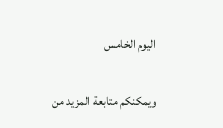اليوم الخامس

ويمكنكم متابعة المزيد من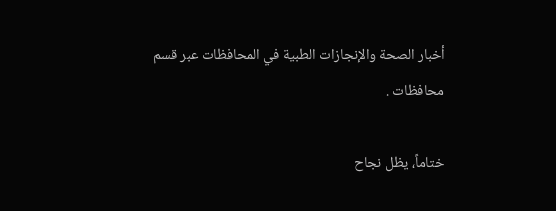أخبار الصحة والإنجازات الطبية في المحافظات عبر قسم محافظات .

ختاماً، يظل نجاح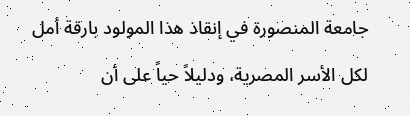جامعة المنصورة في إنقاذ هذا المولود بارقة أمل لكل الأسر المصرية، ودليلاً حياً على أن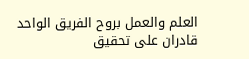العلم والعمل بروح الفريق الواحد قادران على تحقيق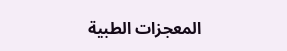المعجزات الطبية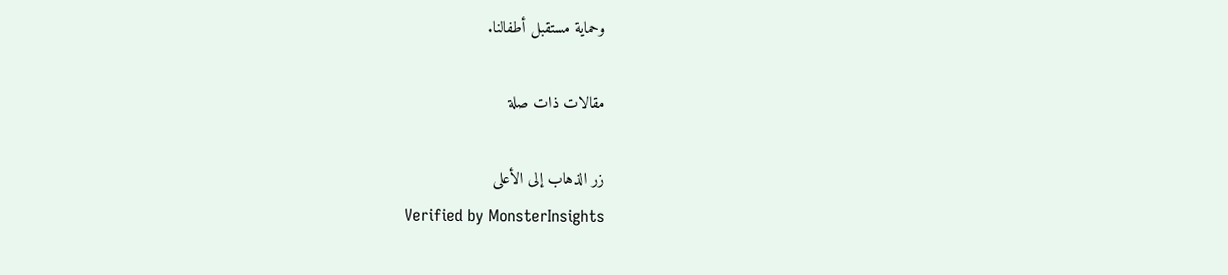وحماية مستقبل أطفالنا.

مقالات ذات صلة

زر الذهاب إلى الأعلى
Verified by MonsterInsights